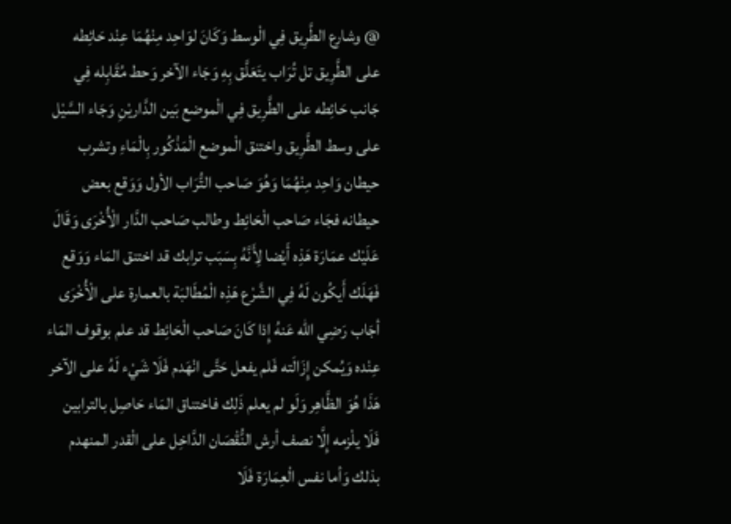@ وشارع الطَّرِيق فِي الْوسط وَكَانَ لوَاحِد مِنْهُمَا عِنْد حَائِطه على الطَّرِيق تل تُرَاب يتَعَلَّق بِهِ وَجَاء الآخر وَحط مُقَابِله فِي جَانب حَائِطه على الطَّرِيق فِي الْموضع بَين الدَّاريْنِ وَجَاء السَّيْل على وسط الطَّرِيق واختنق الْموضع الْمَذْكُور بِالْمَاءِ وتشرب حيطان وَاحِد مِنْهُمَا وَهُوَ صَاحب التُّرَاب الأول وَوَقع بعض حيطانه فجَاء صَاحب الْحَائِط وطالب صَاحب الدَّار الْأُخْرَى وَقَالَ عَلَيْك عمَارَة هَذِه أَيْضا لِأَنَّهُ بِسَبَب ترابك قد اختنق المَاء وَوَقع فَهَلَك أَيكُون لَهُ فِي الشَّرْع هَذِه الْمُطَالبَة بالعمارة على الْأُخْرَى
أجَاب رَضِي الله عَنهُ إِذا كَانَ صَاحب الْحَائِط قد علم بوقوف المَاء عِنْده وَيُمكن إِزَالَته فَلم يفعل حَتَّى انْهَدم فَلَا شَيْء لَهُ على الآخر هَذَا هُوَ الظَّاهِر وَلَو لم يعلم ذَلِك فاختناق المَاء حَاصِل بالترابين فَلَا يلْزمه إِلَّا نصف أرش النُّقْصَان الدَّاخِل على الْقدر المنهدم بذلك وَأما نفس الْعِمَارَة فَلَا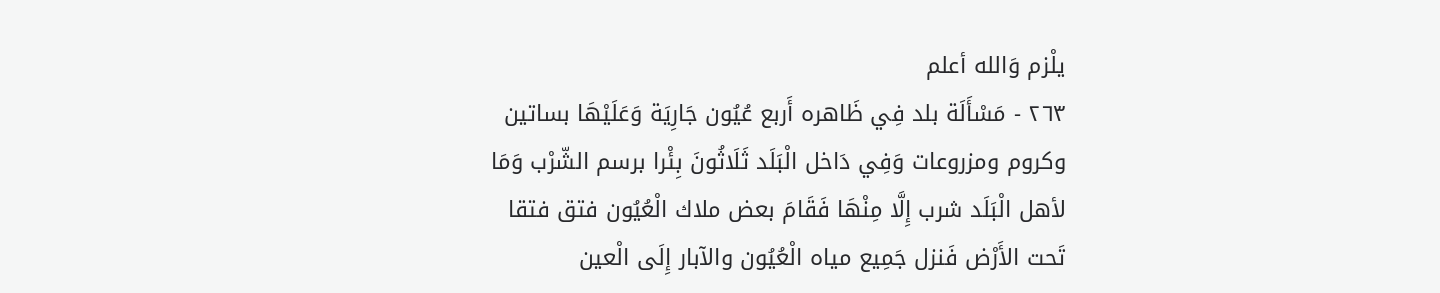يلْزم وَالله أعلم
٢٦٣ - مَسْأَلَة بلد فِي ظَاهره أَربع عُيُون جَارِيَة وَعَلَيْهَا بساتين وكروم ومزروعات وَفِي دَاخل الْبَلَد ثَلَاثُونَ بِئْرا برسم الشّرْب وَمَا لأهل الْبَلَد شرب إِلَّا مِنْهَا فَقَامَ بعض ملاك الْعُيُون فتق فتقا تَحت الأَرْض فَنزل جَمِيع مياه الْعُيُون والآبار إِلَى الْعين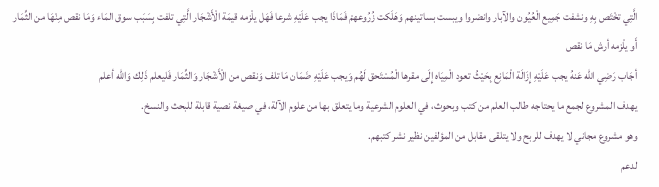الَّتِي تخْتَص بِهِ ونشفت جَمِيع الْعُيُون والآبار وانضروا ويبست بساتينهم وَهَلَكت زُرُوعهمْ فَمَاذَا يجب عَلَيْهِ شرعا فَهَل يلْزمه قيمَة الْأَشْجَار الَّتِي تلفت بِسَبَب سوق المَاء وَمَا نقص مِنْهَا من الثِّمَار أَو يلْزمه أرش مَا نقص
أجَاب رَضِي الله عَنهُ يجب عَلَيْهِ إِزَالَة الْمَانِع بِحَيْثُ تعود الْمِيَاه إِلَى مقرها الْمُسْتَحق لَهُم وَيجب عَلَيْهِ ضَمَان مَا تلف وَنقص من الْأَشْجَار وَالثِّمَار فَليعلم ذَلِك وَالله أعلم
يهدف المشروع لجمع ما يحتاجه طالب العلم من كتب وبحوث، في العلوم الشرعية وما يتعلق بها من علوم الآلة، في صيغة نصية قابلة للبحث والنسخ.
وهو مشروع مجاني لا يهدف للربح ولا يتلقى مقابل من المؤلفين نظير نشر كتبهم.
لدعم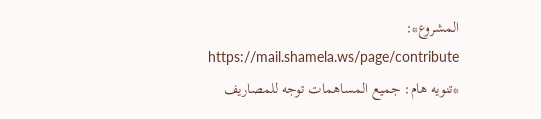المشروع*: https://mail.shamela.ws/page/contribute
*تنويه هام: جميع المساهمات توجه للمصاريف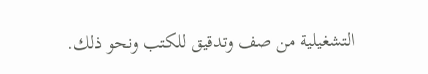التشغيلية من صف وتدقيق للكتب ونحو ذلك.